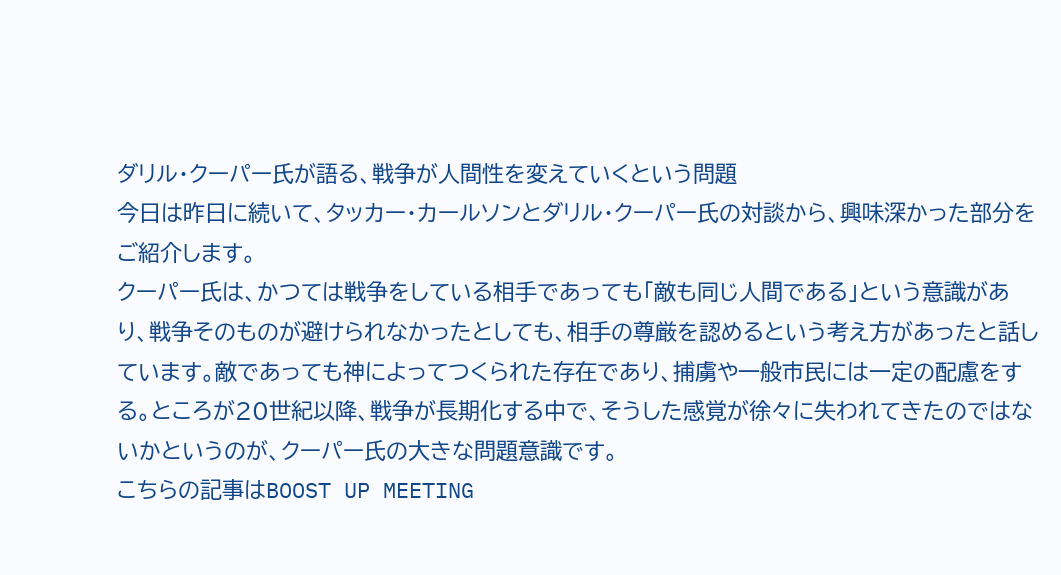ダリル・クーパー氏が語る、戦争が人間性を変えていくという問題
今日は昨日に続いて、タッカー・カールソンとダリル・クーパー氏の対談から、興味深かった部分をご紹介します。
クーパー氏は、かつては戦争をしている相手であっても「敵も同じ人間である」という意識があり、戦争そのものが避けられなかったとしても、相手の尊厳を認めるという考え方があったと話しています。敵であっても神によってつくられた存在であり、捕虜や一般市民には一定の配慮をする。ところが20世紀以降、戦争が長期化する中で、そうした感覚が徐々に失われてきたのではないかというのが、クーパー氏の大きな問題意識です。
こちらの記事はBOOST UP MEETING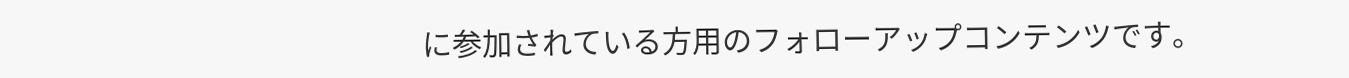に参加されている方用のフォローアップコンテンツです。